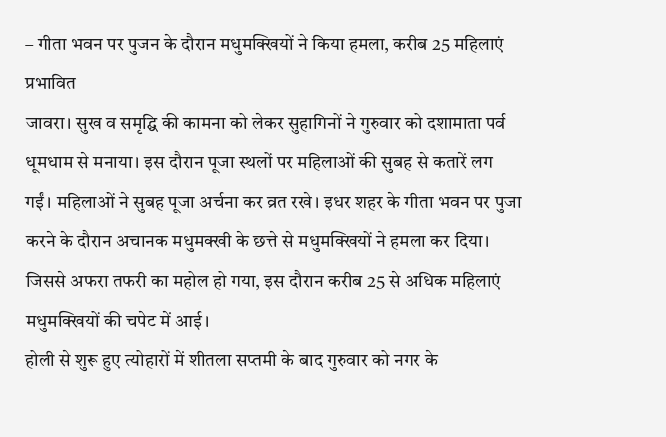– गीता भवन पर पुजन के दौरान मधुमक्खियों ने किया हमला, करीब 25 महिलाएं प्रभावित
जावरा। सुख व समृद्घि की कामना को लेकर सुहागिनों ने गुरुवार को दशामाता पर्व धूमधाम से मनाया। इस दौरान पूजा स्थलों पर महिलाओं की सुबह से कतारें लग गईं। महिलाओं ने सुबह पूजा अर्चना कर व्रत रखे। इधर शहर के गीता भवन पर पुजा करने के दौरान अचानक मधुमक्खी के छत्ते से मधुमक्खियों ने हमला कर दिया। जिससे अफरा तफरी का महोल हो गया, इस दौरान करीब 25 से अधिक महिलाएं मधुमक्खियों की चपेट में आई।
होली से शुरू हुए त्योहारों में शीतला सप्तमी के बाद गुरुवार को नगर के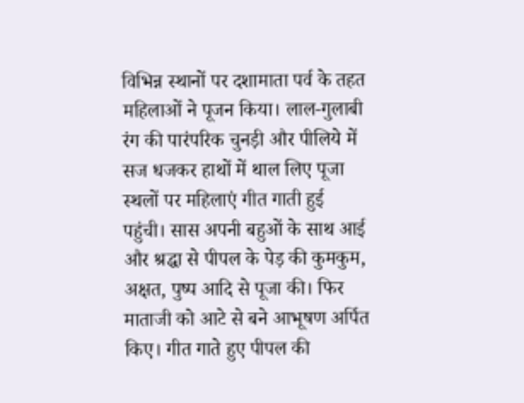विभिन्न स्थानों पर दशामाता पर्व के तहत महिलाओं ने पूजन किया। लाल-गुलाबी रंग की पारंपरिक चुनड़ी और पीलिये में सज धजकर हाथों में थाल लिए पूजा स्थलों पर महिलाएं गीत गाती हुई पहुंची। सास अपनी बहुओं के साथ आई और श्रद्धा से पीपल के पेड़ की कुमकुम, अक्षत, पुष्प आदि से पूजा की। फिर माताजी को आटे से बने आभूषण अर्पित किए। गीत गाते हुए पीपल की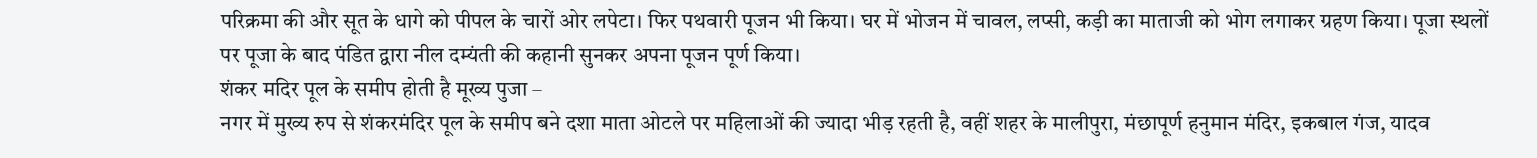परिक्रमा की और सूत के धागे को पीपल के चारों ओर लपेटा। फिर पथवारी पूजन भी किया। घर में भोजन में चावल, लप्सी, कड़ी का माताजी को भोग लगाकर ग्रहण किया। पूजा स्थलों पर पूजा के बाद पंडित द्वारा नील दम्यंती की कहानी सुनकर अपना पूजन पूर्ण किया।
शंकर मदिर पूल के समीप होती है मूख्य पुजा –
नगर में मुख्य रुप से शंकरमंदिर पूल के समीप बने दशा माता ओटले पर महिलाओं की ज्यादा भीड़ रहती है, वहीं शहर के मालीपुरा, मंछापूर्ण हनुमान मंदिर, इकबाल गंज, यादव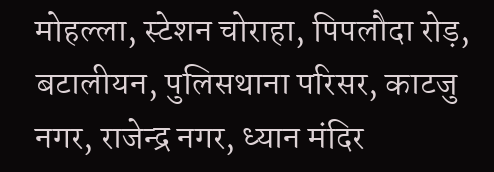मोहल्ला, स्टेशन चोराहा, पिपलौदा रोड़, बटालीयन, पुलिसथाना परिसर, काटजु नगर, राजेन्द्र नगर, ध्यान मंदिर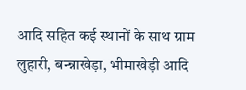आदि सहित कई स्थानों के साथ ग्राम लुहारी, बन्न्नाखेड़ा, भीमाखेड़ी आदि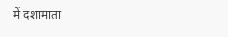में दशामाता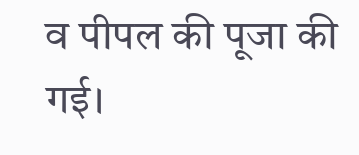व पीपल की पूजा की गई।